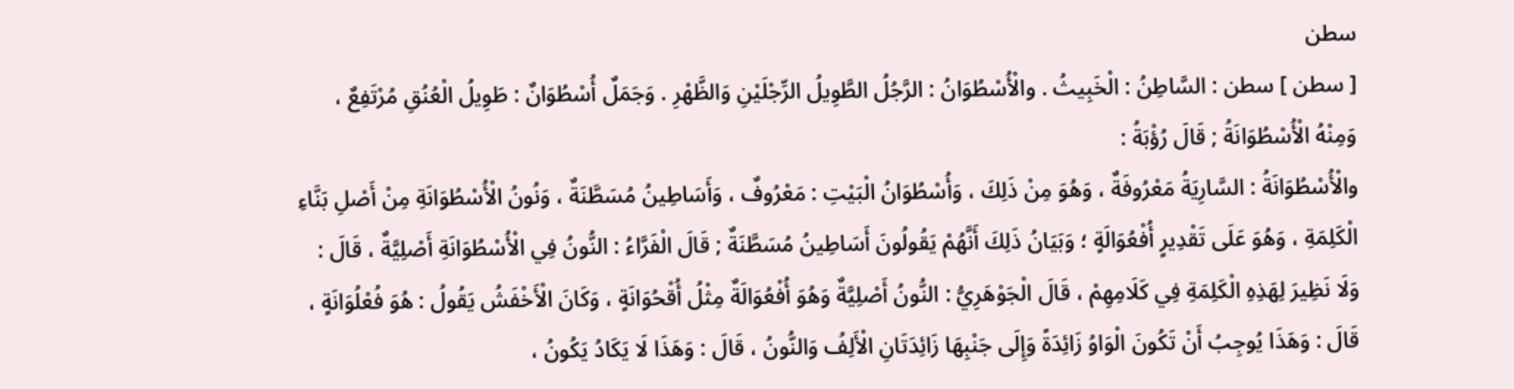سطن
[ سطن ] سطن : السَّاطِنُ : الْخَبِيثُ . والْأُسْطُوَانُ : الرَّجُلُ الطَّوِيلُ الرِّجْلَيْنِ وَالظَّهْرِ . وَجَمَلٌ أُسْطُوَانٌ : طَوِيلُ الْعُنُقِ مُرْتَفِعٌ ، وَمِنْهُ الْأُسْطُوَانَةُ ; قَالَ رُؤْبَةُ :
والْأُسْطُوَانَةُ : السَّارِيَةُ مَعْرُوفَةٌ ، وَهُوَ مِنْ ذَلِكَ ، وَأُسْطُوَانُ الْبَيْتِ : مَعْرُوفٌ ، وَأَسَاطِينُ مُسَطَّنَةٌ ، وَنُونُ الْأُسْطُوَانَةِ مِنْ أَصْلِ بَنَّاءِ الْكَلِمَةِ ، وَهُوَ عَلَى تَقْدِيرٍ أُفْعُوَالَةٍ ؛ وَبَيَانُ ذَلِكَ أَنَّهُمْ يَقُولُونَ أَسَاطِينُ مُسَطَّنَةٌ ; قَالَ الْفَرَّاءُ : النُّونُ فِي الْأُسْطُوَانَةِ أَصْلِيَّةٌ ، قَالَ : وَلَا نَظِيرَ لِهَذِهِ الْكَلِمَةِ فِي كَلَامِهِمْ ، قَالَ الْجَوْهَرِيُّ : النُّونُ أَصْلِيَّةٌ وَهُوَ أُفْعُوَالَةٌ مِثْلُ أُقْحُوَانَةٍ ، وَكَانَ الْأَخْفَشُ يَقُولُ : هُوَ فُعْلُوَانَةٍ ، قَالَ : وَهَذَا يُوجِبُ أَنْ تَكُونَ الْوَاوُ زَائِدَةً وَإِلَى جَنْبِهَا زَائِدَتَانِ الْأَلِفُ وَالنُّونُ ، قَالَ : وَهَذَا لَا يَكَادُ يَكُونُ ،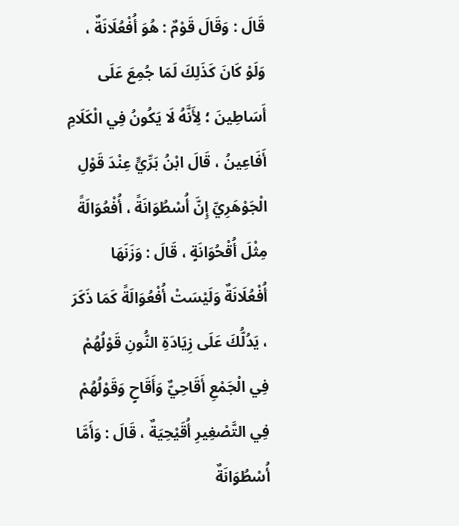قَالَ : وَقَالَ قَوْمٌ : هُوَ أُفْعُلَانَةٌ ، وَلَوْ كَانَ كَذَلِكَ لَمَا جُمِعَ عَلَى أَسَاطِينَ ؛ لِأَنَّهُ لَا يَكُونُ فِي الْكَلَامِ أَفَاعِينُ ، قَالَ ابْنُ بَرِّيٍّ عِنْدَ قَوْلِ الْجَوْهَرِيِّ إِنَّ أُسْطُوَانَةً ، أُفْعُوَالَةً مِثْلَ أُقْحُوَانَةٍ ، قَالَ : وَزَنَهَا أُفْعُلَانَةٌ وَلَيْسَتْ أُفْعُوَالَةً كَمَا ذَكَرَ ، يَدُلُّكَ عَلَى زِيَادَةِ النُّونِ قَوْلُهُمْ فِي الْجَمْعِ أَقَاحِيٌّ وَأَقَاحٍ وَقَوْلُهُمْ فِي التَّصْغِيرِ أُقَيْحِيَةٌ ، قَالَ : وَأَمَّا أُسْطُوَانَةٌ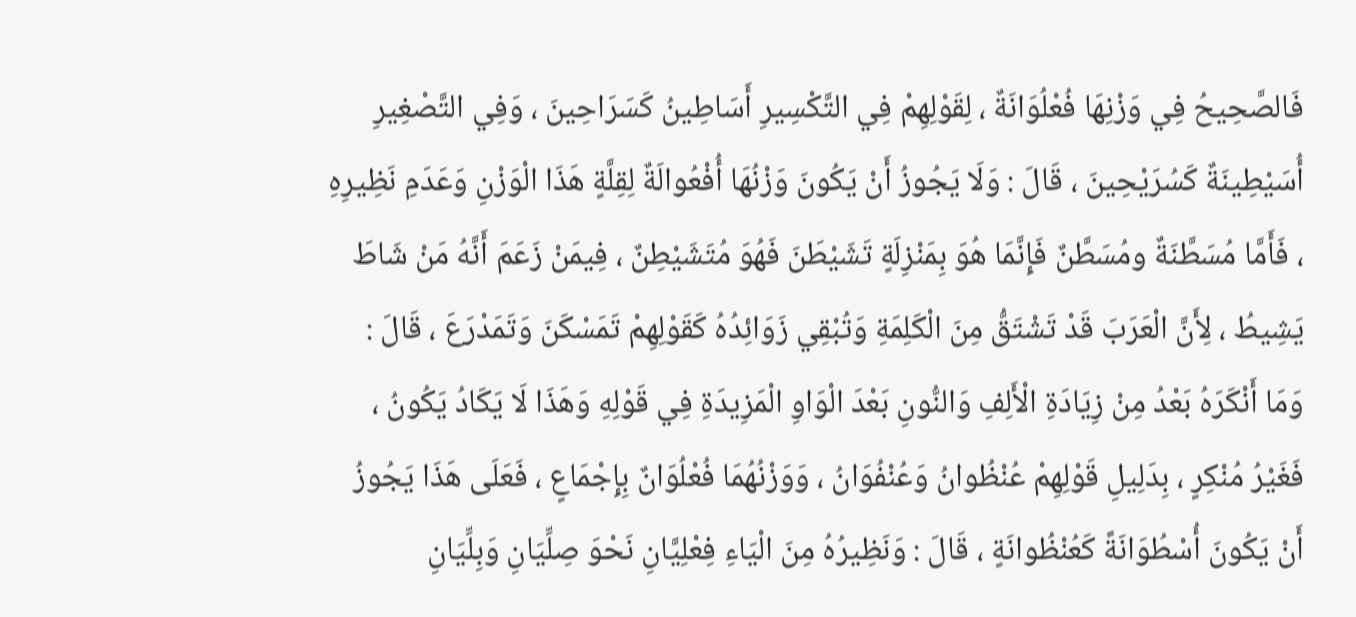فَالصَّحِيحُ فِي وَزْنِهَا فُعْلُوَانَةٌ ، لِقَوْلِهِمْ فِي التَّكْسِيرِ أَسَاطِينُ كَسَرَاحِينَ ، وَفِي التَّصْغِيرِ أُسَيْطِينَةٌ كَسُرَيْحِينَ ، قَالَ : وَلَا يَجُوزُ أَنْ يَكُونَ وَزْنُهَا أُفْعُوالَةٌ لِقِلَّةٍ هَذَا الْوَزْنِ وَعَدَمِ نَظِيرِهِ ، فَأَمَّا مُسَطَّنَةٌ ومُسَطَّنٌ فَإِنَّمَا هُوَ بِمَنْزِلَةٍ تَشَيْطَنَ فَهُوَ مُتَشَيْطِنٌ ، فِيمَنْ زَعَمَ أَنَّهُ مَنْ شَاطَ يَشِيطُ ، لِأَنَّ الْعَرَبَ قَدْ تَشْتَقُّ مِنَ الْكَلِمَةِ وَتُبْقِي زَوَائِدُهُ كَقَوْلِهِمْ تَمَسْكَنَ وَتَمَدْرَعَ ، قَالَ : وَمَا أَنْكَرَهُ بَعْدُ مِنْ زِيَادَةِ الْأَلِفِ وَالنُّونِ بَعْدَ الْوَاوِ الْمَزِيدَةِ فِي قَوْلِهِ وَهَذَا لَا يَكَادُ يَكُونُ ، فَغَيْرُ مُنْكِرٍ ، بِدَلِيلِ قَوْلِهِمْ عُنْظُوانُ وَعُنْفُوَانُ ، وَوَزْنُهُمَا فُعْلُوَانٌ بِإِجْمَاعٍ ، فَعَلَى هَذَا يَجُوزُ أَنْ يَكُونَ أُسْطُوَانَةً كَعُنْظُوانَةٍ ، قَالَ : وَنَظِيرُهُ مِنَ الْيَاءِ فِعْلِيَّانِ نَحْوَ صِلِّيَانِ وَبِلِّيَانِ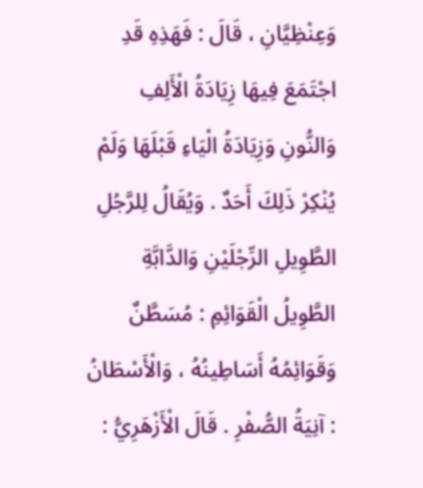وَعِنْظِيَّانِ ، قَالَ : فَهَذِهِ قَدِ اجْتَمَعَ فِيهَا زِيَادَةُ الْأَلِفِ وَالنُّونِ وَزِيَادَةُ الْيَاءِ قَبْلَهَا وَلَمْ يُنْكِرْ ذَلِكَ أَحَدٌ . وَيُقَالُ لِلرَّجُلِ الطَّوِيلِ الرِّجْلَيْنِ وَالدَّابَّةِ الطَّوِيلُ الْقَوَائِمِ : مُسَطَّنٌ وَقَوَائِمُهُ أَسَاطِينُهُ ، وَالْأَسْطَانُ : آنِيَةُ الصُّفْرِ . قَالَ الْأَزْهَرِيُّ :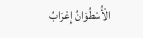الْأُسْطُوَانُ إِعْرَابُ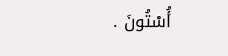أُسْتُونَ .